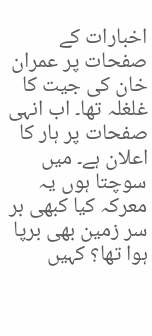اخبارات کے صفحات پر عمران خان کی جیت کا غلغلہ تھا۔ اب انہی صفحات پر ہار کا اعلان ہے۔ میں سوچتا ہوں یہ معرکہ کیا کبھی بر سر زمین بھی برپا ہوا تھا؟ کہیں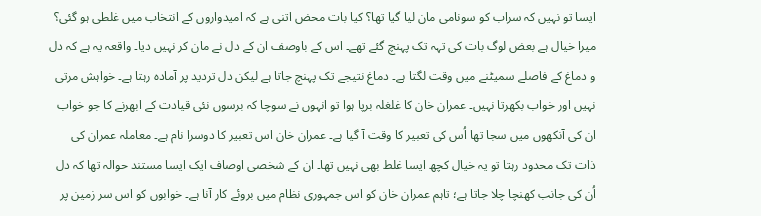ایسا تو نہیں کہ سراب کو سونامی مان لیا گیا تھا؟ کیا بات محض اتنی ہے کہ امیدواروں کے انتخاب میں غلطی ہو گئی؟ میرا خیال ہے بعض لوگ بات کی تہہ تک پہنچ گئے تھے۔ اس کے باوصف ان کے دل نے مان کر نہیں دیا۔ واقعہ یہ ہے کہ دل و دماغ کے فاصلے سمیٹنے میں وقت لگتا ہے۔ دماغ نتیجے تک پہنچ جاتا ہے لیکن دل تردید پر آمادہ رہتا ہے۔ خواہش مرتی نہیں اور خواب بکھرتا نہیں۔ عمران خان کا غلغلہ برپا ہوا تو انہوں نے سوچا کہ برسوں نئی قیادت کے ابھرنے کا جو خواب ان کی آنکھوں میں سجا تھا اُس کی تعبیر کا وقت آ گیا ہے۔ عمران خان اس تعبیر کا دوسرا نام ہے۔ معاملہ عمران کی ذات تک محدود رہتا تو یہ خیال کچھ ایسا غلط بھی نہیں تھا۔ ان کے شخصی اوصاف ایک ایسا مستند حوالہ تھا کہ دل اُن کی جانب کھنچا چلا جاتا ہے؛ تاہم عمران خان کو اس جمہوری نظام میں بروئے کار آنا ہے۔ خوابوں کو اس سر زمین پر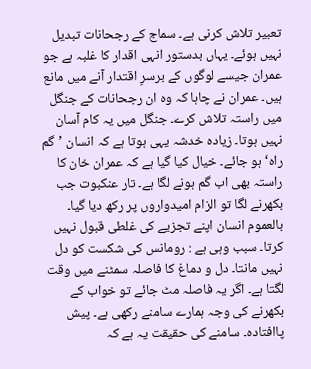تعبیر تلاش کرنی ہے۔ سماج کے رجحانات تبدیل نہیں ہوئے۔ یہاں بدستور انہی اقدار کا غلبہ ہے جو عمران جیسے لوگوں کے برسرِ اقتدار آنے میں مانع ہیں۔ عمران نے چاہا کہ وہ ان رجحانات کے جنگل میں راستہ تلاش کرے۔ جنگل میں یہ کام آسان نہیں ہوتا۔ زیادہ خدشہ یہی ہوتا ہے کہ انسان ’گم راہ‘ ہو جائے۔ خیال کیا گیا ہے کہ عمران خان کا راستہ بھی اب گم ہونے لگا ہے۔ تار عنکبوت جب بکھرنے لگا تو الزام امیدواروں پر رکھ دیا گیا۔ بالعموم انسان اپنے تجزیے کی غلطی قبول نہیں کرتا۔ سبب وہی ہے : رومانس کی شکست کو دل نہیں مانتا۔ دل و دماغ کا فاصلہ سمٹنے میں وقت لگتا ہے۔ اگر یہ فاصلہ مٹ جائے تو خواب کے بکھرنے کی وجہ ہمارے سامنے رکھی ہے۔ پیش پاافتادہ۔ سامنے کی حقیقت یہ ہے کہ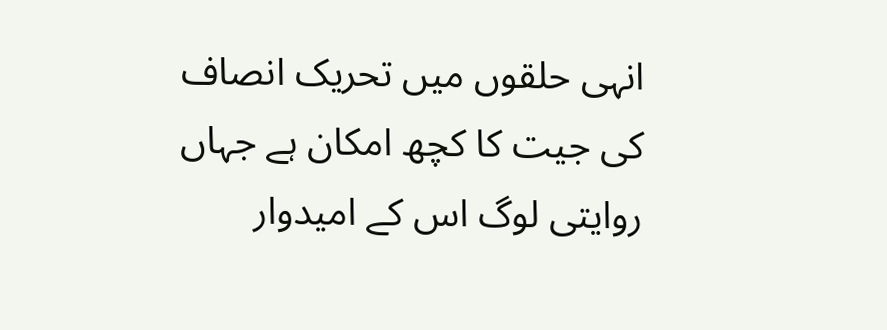انہی حلقوں میں تحریک انصاف کی جیت کا کچھ امکان ہے جہاں روایتی لوگ اس کے امیدوار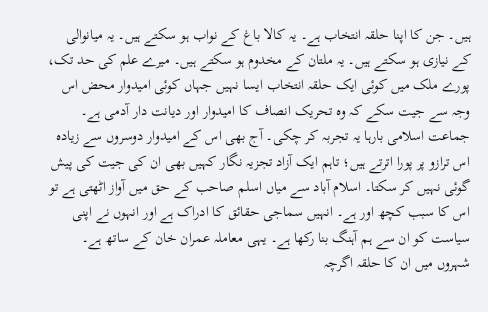ہیں۔ جن کا اپنا حلقہ انتخاب ہے۔ یہ کالا باغ کے نواب ہو سکتے ہیں۔ یہ میانوالی کے نیازی ہو سکتے ہیں۔ یہ ملتان کے مخدوم ہو سکتے ہیں۔ میرے علم کی حد تک، پورے ملک میں کوئی ایک حلقہ انتخاب ایسا نہیں جہاں کوئی امیدوار محض اس وجہ سے جیت سکے کہ وہ تحریک انصاف کا امیدوار اور دیانت دار آدمی ہے۔ جماعت اسلامی بارہا یہ تجربہ کر چکی۔ آج بھی اس کے امیدوار دوسروں سے زیادہ اس ترازو پر پورا اترتے ہیں؛ تاہم ایک آزاد تجزیہ نگار کہیں بھی ان کی جیت کی پیش گوئی نہیں کر سکتا۔ اسلام آباد سے میاں اسلم صاحب کے حق میں آواز اٹھتی ہے تو اس کا سبب کچھ اور ہے۔ انہیں سماجی حقائق کا ادراک ہے اور انہوں نے اپنی سیاست کو ان سے ہم آہنگ بنا رکھا ہے۔ یہی معاملہ عمران خان کے ساتھ ہے۔ شہروں میں ان کا حلقہ اگرچہ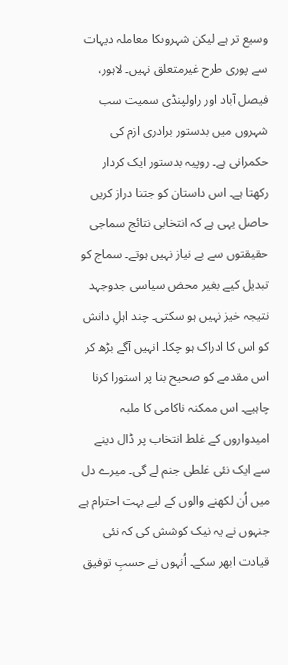وسیع تر ہے لیکن شہروںکا معاملہ دیہات سے پوری طرح غیرمتعلق نہیں۔ لاہور، فیصل آباد اور راولپنڈی سمیت سب شہروں میں بدستور برادری ازم کی حکمرانی ہے۔ روپیہ بدستور ایک کردار رکھتا ہے۔ اس داستان کو جتنا دراز کریں حاصل یہی ہے کہ انتخابی نتائج سماجی حقیقتوں سے بے نیاز نہیں ہوتے۔ سماج کو تبدیل کیے بغیر محض سیاسی جدوجہد نتیجہ خیز نہیں ہو سکتی۔ چند اہلِ دانش کو اس کا ادراک ہو چکا۔ انہیں آگے بڑھ کر اس مقدمے کو صحیح بنا پر استورا کرنا چاہیے۔ اس ممکنہ ناکامی کا ملبہ امیدواروں کے غلط انتخاب پر ڈال دینے سے ایک نئی غلطی جنم لے گی۔ میرے دل میں اُن لکھنے والوں کے لیے بہت احترام ہے جنہوں نے یہ نیک کوشش کی کہ نئی قیادت ابھر سکے۔ اُنہوں نے حسبِ توفیق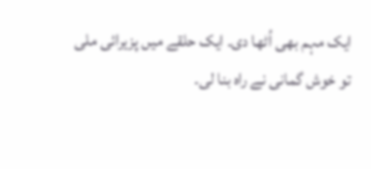ایک مہم بھی اُٹھا دی۔ ایک حلقے میں پزیرائی ملی تو خوش گمانی نے راہ بنا لی۔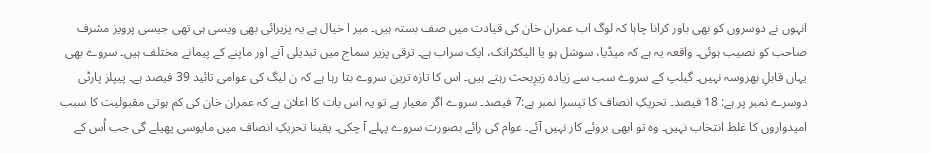انہوں نے دوسروں کو بھی باور کرانا چاہا کہ لوگ اب عمران خان کی قیادت میں صف بستہ ہیں۔ میر ا خیال ہے یہ پزیرائی بھی ویسی ہی تھی جیسی پرویز مشرف صاحب کو نصیب ہوئی۔ واقعہ یہ ہے کہ میڈیا، سوشل ہو یا الیکٹرانک، ایک سراب ہے۔ ترقی پزیر سماج میں تبدیلی آنے اور ماپنے کے پیمانے مختلف ہیں۔ سروے بھی یہاں قابلِ بھروسہ نہیں۔ گیلپ کے سروے سب سے زیادہ زیرِبحث رہتے ہیں۔ اس کا تازہ ترین سروے بتا رہا ہے کہ ن لیگ کی عوامی تائید 39 فیصد ہے۔ پیپلز پارٹی دوسرے نمبر پر ہے: 18 فیصد۔ تحریکِ انصاف کا تیسرا نمبر ہے:7 فیصد۔ سروے اگر معیار ہے تو یہ اس بات کا اعلان ہے کہ عمران خان کی کم ہوتی مقبولیت کا سبب امیدواروں کا غلط انتخاب نہیں۔ وہ تو ابھی بروئے کار نہیں آئے۔ عوام کی رائے بصورت سروے پہلے آ چکی۔ یقینا تحریکِ انصاف میں مایوسی پھیلے گی جب اُس کے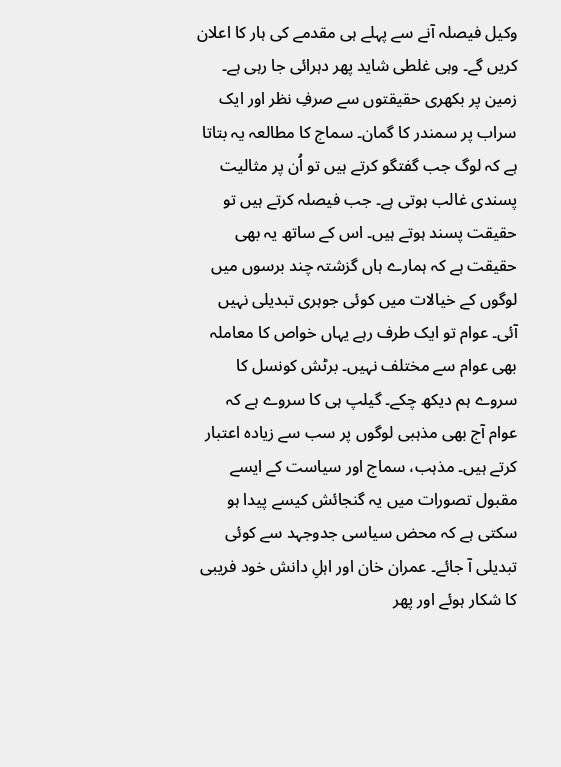وکیل فیصلہ آنے سے پہلے ہی مقدمے کی ہار کا اعلان کریں گے۔ وہی غلطی شاید پھر دہرائی جا رہی ہے۔ زمین پر بکھری حقیقتوں سے صرفِ نظر اور ایک سراب پر سمندر کا گمان۔ سماج کا مطالعہ یہ بتاتا ہے کہ لوگ جب گفتگو کرتے ہیں تو اُن پر مثالیت پسندی غالب ہوتی ہے۔ جب فیصلہ کرتے ہیں تو حقیقت پسند ہوتے ہیں۔ اس کے ساتھ یہ بھی حقیقت ہے کہ ہمارے ہاں گزشتہ چند برسوں میں لوگوں کے خیالات میں کوئی جوہری تبدیلی نہیں آئی۔ عوام تو ایک طرف رہے یہاں خواص کا معاملہ بھی عوام سے مختلف نہیں۔ برٹش کونسل کا سروے ہم دیکھ چکے۔ گیلپ ہی کا سروے ہے کہ عوام آج بھی مذہبی لوگوں پر سب سے زیادہ اعتبار کرتے ہیں۔ مذہب، سماج اور سیاست کے ایسے مقبول تصورات میں یہ گنجائش کیسے پیدا ہو سکتی ہے کہ محض سیاسی جدوجہد سے کوئی تبدیلی آ جائے۔ عمران خان اور اہلِ دانش خود فریبی کا شکار ہوئے اور پھر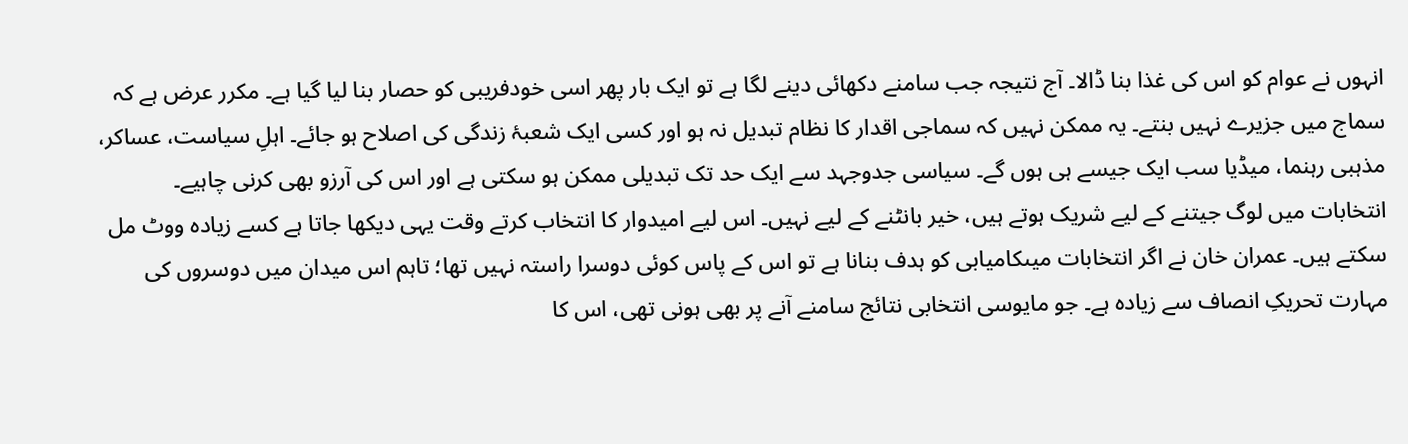انہوں نے عوام کو اس کی غذا بنا ڈالا۔ آج نتیجہ جب سامنے دکھائی دینے لگا ہے تو ایک بار پھر اسی خودفریبی کو حصار بنا لیا گیا ہے۔ مکرر عرض ہے کہ سماج میں جزیرے نہیں بنتے۔ یہ ممکن نہیں کہ سماجی اقدار کا نظام تبدیل نہ ہو اور کسی ایک شعبۂ زندگی کی اصلاح ہو جائے۔ اہلِ سیاست، عساکر، مذہبی رہنما، میڈیا سب ایک جیسے ہی ہوں گے۔ سیاسی جدوجہد سے ایک حد تک تبدیلی ممکن ہو سکتی ہے اور اس کی آرزو بھی کرنی چاہیے۔ انتخابات میں لوگ جیتنے کے لیے شریک ہوتے ہیں، خیر بانٹنے کے لیے نہیں۔ اس لیے امیدوار کا انتخاب کرتے وقت یہی دیکھا جاتا ہے کسے زیادہ ووٹ مل سکتے ہیں۔ عمران خان نے اگر انتخابات میںکامیابی کو ہدف بنانا ہے تو اس کے پاس کوئی دوسرا راستہ نہیں تھا؛ تاہم اس میدان میں دوسروں کی مہارت تحریکِ انصاف سے زیادہ ہے۔ جو مایوسی انتخابی نتائج سامنے آنے پر بھی ہونی تھی، اس کا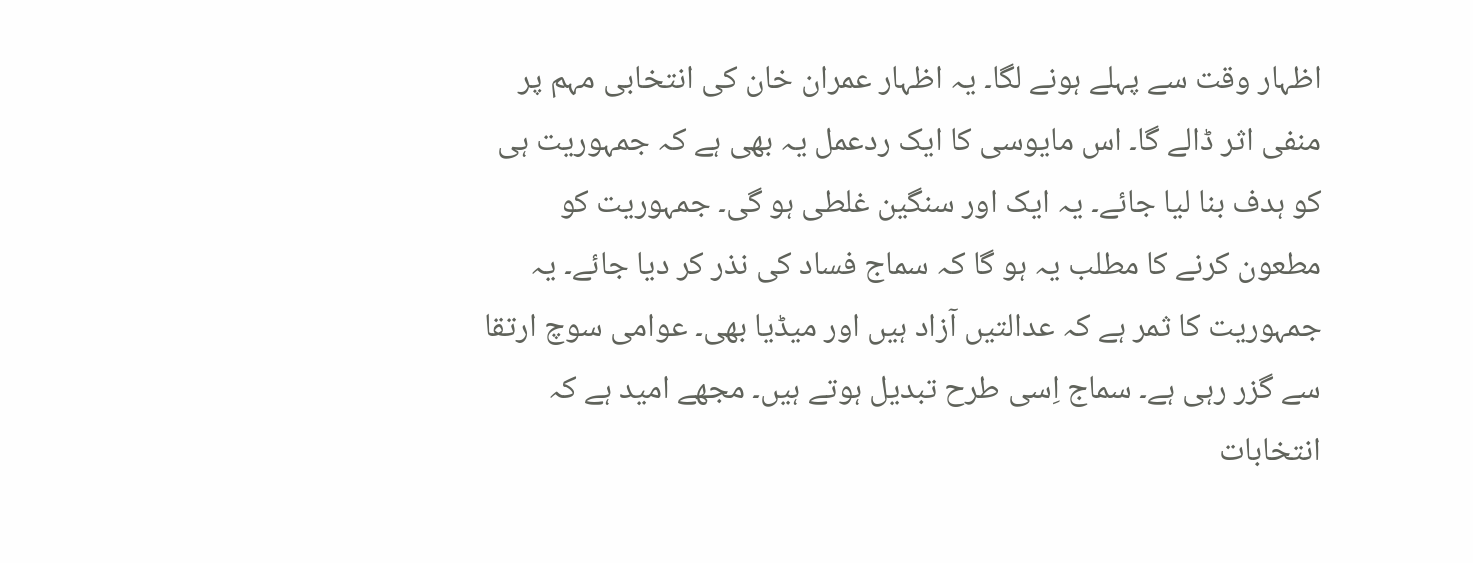اظہار وقت سے پہلے ہونے لگا۔ یہ اظہار عمران خان کی انتخابی مہم پر منفی اثر ڈالے گا۔ اس مایوسی کا ایک ردعمل یہ بھی ہے کہ جمہوریت ہی کو ہدف بنا لیا جائے۔ یہ ایک اور سنگین غلطی ہو گی۔ جمہوریت کو مطعون کرنے کا مطلب یہ ہو گا کہ سماج فساد کی نذر کر دیا جائے۔ یہ جمہوریت کا ثمر ہے کہ عدالتیں آزاد ہیں اور میڈیا بھی۔ عوامی سوچ ارتقا سے گزر رہی ہے۔ سماج اِسی طرح تبدیل ہوتے ہیں۔ مجھے امید ہے کہ انتخابات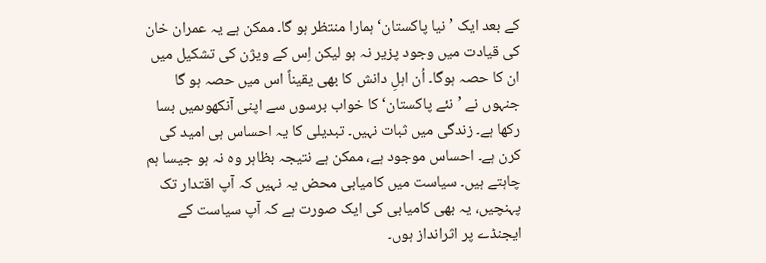کے بعد ایک ’نیا پاکستان‘ ہمارا منتظر ہو گا۔ ممکن ہے یہ عمران خان کی قیادت میں وجود پزیر نہ ہو لیکن اِس کے ویژن کی تشکیل میں ان کا حصہ ہوگا۔ اُن اہلِ دانش کا بھی یقیناً اس میں حصہ ہو گا جنہوں نے ’نئے پاکستان‘ کا خواب برسوں سے اپنی آنکھوںمیں بسا رکھا ہے۔ زندگی میں ثبات نہیں۔ تبدیلی کا یہ احساس ہی امید کی کرن ہے۔ احساس موجود ہے، ممکن ہے نتیجہ بظاہر وہ نہ ہو جیسا ہم چاہتے ہیں۔ سیاست میں کامیابی محض یہ نہیں کہ آپ اقتدار تک پہنچیں، یہ بھی کامیابی کی ایک صورت ہے کہ آپ سیاست کے ایجنڈے پر اثرانداز ہوں۔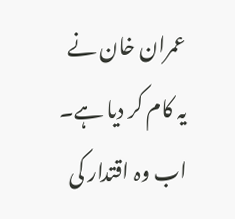عمران خان نے یہ کام کر دیا ہے۔ اب وہ اقتدار کی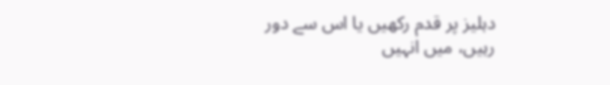دہلیز پر قدم رکھیں یا اس سے دور رہیں، میں انہیں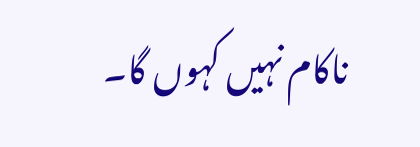ناکام نہیں کہوں گا۔